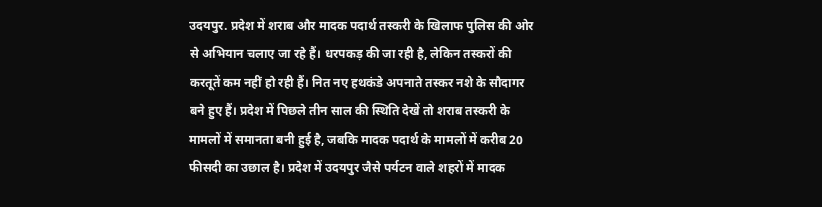उदयपुर. प्रदेश में शराब और मादक पदार्थ तस्करी के खिलाफ पुलिस की ओर से अभियान चलाए जा रहे हैं। धरपकड़ की जा रही है, लेकिन तस्करों की करतूतें कम नहीं हो रही हैं। नित नए हथकंडे अपनाते तस्कर नशे के सौदागर बने हुए हैं। प्रदेश में पिछले तीन साल की स्थिति देखें तो शराब तस्करी के मामलों में समानता बनी हुई है, जबकि मादक पदार्थ के मामलों में करीब 20 फीसदी का उछाल है। प्रदेश में उदयपुर जैसे पर्यटन वाले शहरों में मादक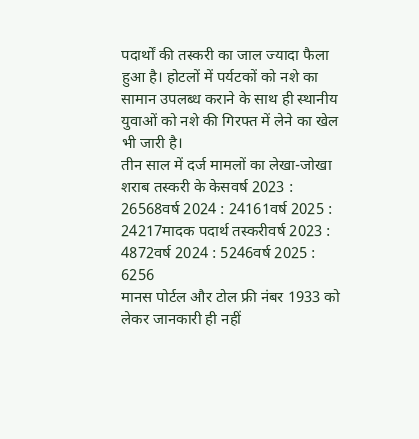पदार्थों की तस्करी का जाल ज्यादा फैला हुआ है। होटलों में पर्यटकों को नशे का सामान उपलब्ध कराने के साथ ही स्थानीय युवाओं को नशे की गिरफ्त में लेने का खेल भी जारी है।
तीन साल में दर्ज मामलों का लेखा-जोखा
शराब तस्करी के केसवर्ष 2023 : 26568वर्ष 2024 : 24161वर्ष 2025 : 24217मादक पदार्थ तस्करीवर्ष 2023 : 4872वर्ष 2024 : 5246वर्ष 2025 : 6256
मानस पोर्टल और टोल फ्री नंबर 1933 को लेकर जानकारी ही नहीं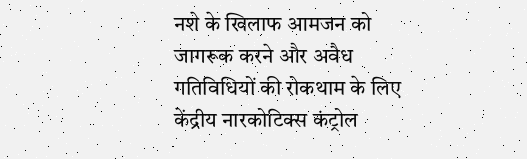नशे के खिलाफ आमजन को जागरूक करने और अवैध गतिविधियों की रोकथाम के लिए केंद्रीय नारकोटिक्स कंट्रोल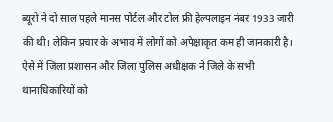ब्यूरो ने दो साल पहले मानस पोर्टल और टोल फ्री हेल्पलाइन नंबर 1933 जारी की थी। लेकिन प्रचार के अभाव में लोगों को अपेक्षाकृत कम ही जानकारी है। ऐसे में जिला प्रशासन और जिला पुलिस अधीक्षक ने जिले के सभी थानाधिकारियों को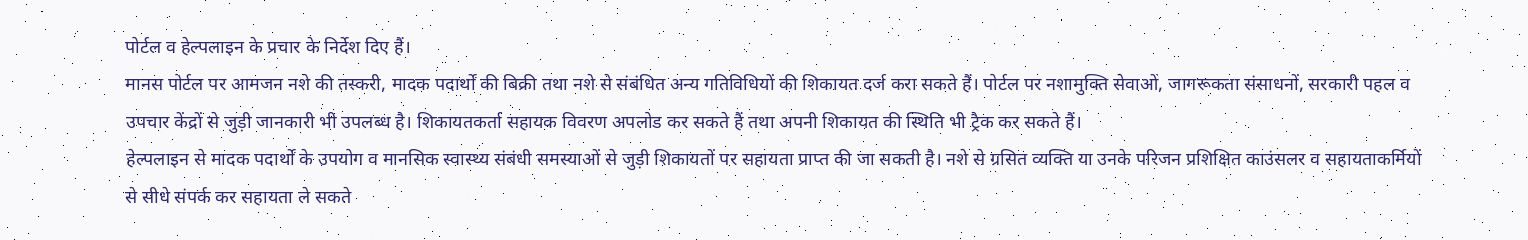पोर्टल व हेल्पलाइन के प्रचार के निर्देश दिए हैं।
मानस पोर्टल पर आमजन नशे की तस्करी, मादक पदार्थों की बिक्री तथा नशे से संबंधित अन्य गतिविधियों की शिकायत दर्ज करा सकते हैं। पोर्टल पर नशामुक्ति सेवाओं, जागरूकता संसाधनों, सरकारी पहल व उपचार केंद्रों से जुड़ी जानकारी भी उपलब्ध है। शिकायतकर्ता सहायक विवरण अपलोड कर सकते हैं तथा अपनी शिकायत की स्थिति भी ट्रैक कर सकते हैं।
हेल्पलाइन से मादक पदार्थों के उपयोग व मानसिक स्वास्थ्य संबंधी समस्याओं से जुड़ी शिकायतों पर सहायता प्राप्त की जा सकती है। नशे से ग्रसित व्यक्ति या उनके परिजन प्रशिक्षित काउंसलर व सहायताकर्मियों से सीधे संपर्क कर सहायता ले सकते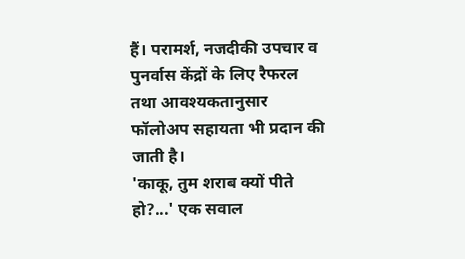हैं। परामर्श, नजदीकी उपचार व पुनर्वास केंद्रों के लिए रैफरल तथा आवश्यकतानुसार फॉलोअप सहायता भी प्रदान की जाती है।
'काकू, तुम शराब क्यों पीते हो?...' एक सवाल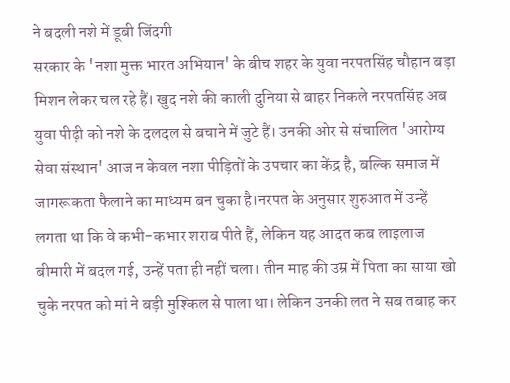ने बदली नशे में डूबी जिंदगी
सरकार के 'नशा मुक्त भारत अभियान' के बीच शहर के युवा नरपतसिंह चौहान बड़ा मिशन लेकर चल रहे हैं। खुद नशे की काली दुनिया से बाहर निकले नरपतसिंह अब युवा पीढ़ी को नशे के दलदल से बचाने में जुटे हैं। उनकी ओर से संचालित 'आरोग्य सेवा संस्थान' आज न केवल नशा पीड़ितों के उपचार का केंद्र है, बल्कि समाज में जागरूकता फैलाने का माध्यम बन चुका है।नरपत के अनुसार शुरुआत में उन्हें लगता था कि वे कभी-कभार शराब पीते हैं, लेकिन यह आदत कब लाइलाज बीमारी में बदल गई, उन्हें पता ही नहीं चला। तीन माह की उम्र में पिता का साया खो चुके नरपत को मां ने बड़ी मुश्किल से पाला था। लेकिन उनकी लत ने सब तबाह कर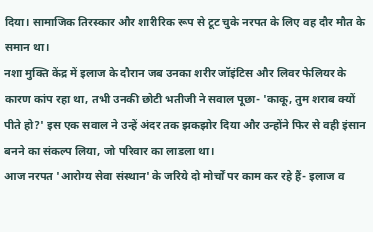दिया। सामाजिक तिरस्कार और शारीरिक रूप से टूट चुके नरपत के लिए वह दौर मौत के समान था।
नशा मुक्ति केंद्र में इलाज के दौरान जब उनका शरीर जॉइंटिस और लिवर फेलियर के कारण कांप रहा था, तभी उनकी छोटी भतीजी ने सवाल पूछा- 'काकू, तुम शराब क्यों पीते हो?' इस एक सवाल ने उन्हें अंदर तक झकझोर दिया और उन्होंने फिर से वही इंसान बनने का संकल्प लिया, जो परिवार का लाडला था।
आज नरपत 'आरोग्य सेवा संस्थान' के जरिये दो मोर्चों पर काम कर रहे हैं- इलाज व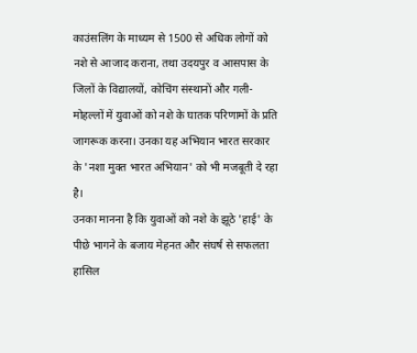काउंसलिंग के माध्यम से 1500 से अधिक लोगों को नशे से आजाद कराना, तथा उदयपुर व आसपास के जिलों के विद्यालयों, कोचिंग संस्थानों और गली-मोहल्लों में युवाओं को नशे के घातक परिणामों के प्रति जागरूक करना। उनका यह अभियान भारत सरकार के 'नशा मुक्त भारत अभियान' को भी मजबूती दे रहा है।
उनका मानना है कि युवाओं को नशे के झूठे 'हाई' के पीछे भागने के बजाय मेहनत और संघर्ष से सफलता हासिल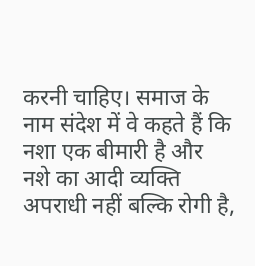करनी चाहिए। समाज के नाम संदेश में वे कहते हैं कि नशा एक बीमारी है और नशे का आदी व्यक्ति अपराधी नहीं बल्कि रोगी है,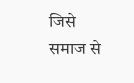जिसे समाज से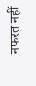नफरत नहीं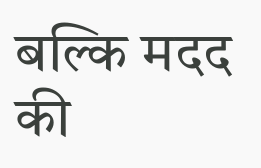बल्कि मदद की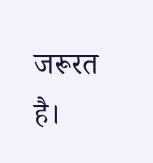जरूरत है।